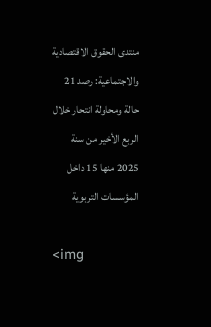منتدى الحقوق الاقتصادية والاجتماعية: رصد 21 حالة ومحاولة انتحار خلال الربع الأخير من سنة 2025 منها 15 داخل المؤسسات التربوية

<img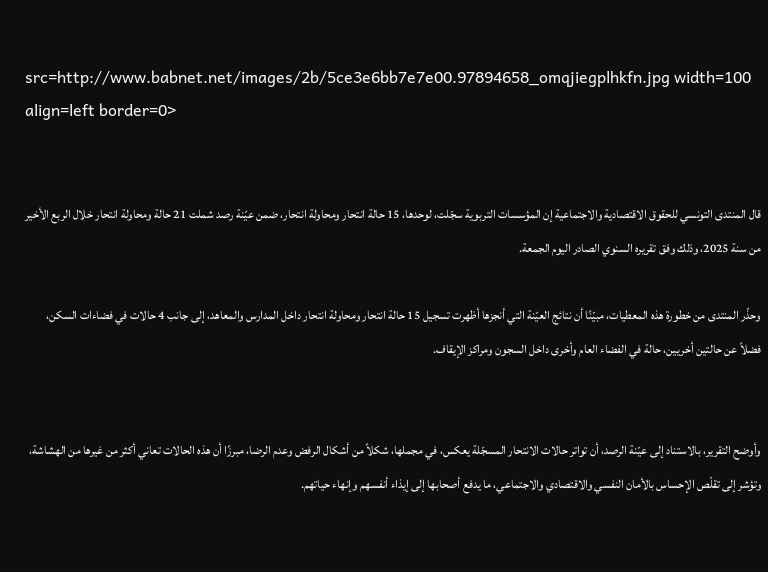src=http://www.babnet.net/images/2b/5ce3e6bb7e7e00.97894658_omqjiegplhkfn.jpg width=100 align=left border=0>


قال المنتدى التونسي للحقوق الاقتصادية والاجتماعية إن المؤسسات التربوية سجّلت، لوحدها، 15 حالة انتحار ومحاولة انتحار، ضمن عيّنة رصد شملت 21 حالة ومحاولة انتحار خلال الربع الأخير من سنة 2025، وذلك وفق تقريره السنوي الصادر اليوم الجمعة.

وحذّر المنتدى من خطورة هذه المعطيات، مبيّنًا أن نتائج العيّنة التي أنجزها أظهرت تسجيل 15 حالة انتحار ومحاولة انتحار داخل المدارس والمعاهد، إلى جانب 4 حالات في فضاءات السكن، فضلاً عن حالتين أخريين، حالة في الفضاء العام وأخرى داخل السجون ومراكز الإيقاف.


وأوضح التقرير، بالاستناد إلى عيّنة الرصد، أن تواتر حالات الانتحار المسجّلة يعكس، في مجملها، شكلاً من أشكال الرفض وعدم الرضا، مبرزًا أن هذه الحالات تعاني أكثر من غيرها من الهشاشة، وتؤشر إلى تقلّص الإحساس بالأمان النفسي والاقتصادي والاجتماعي، ما يدفع أصحابها إلى إيذاء أنفسهم وإنهاء حياتهم.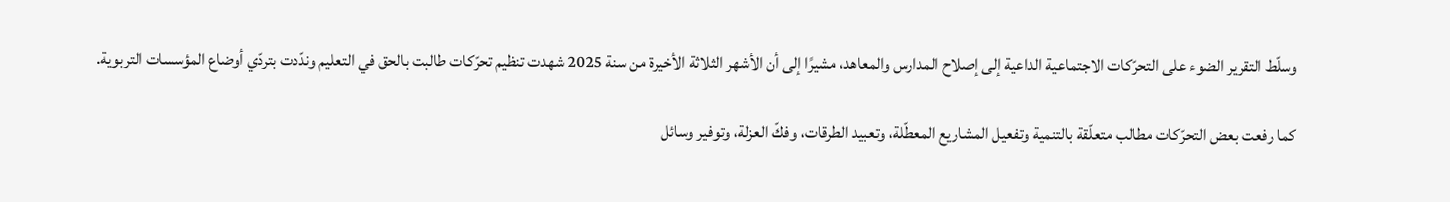وسلّط التقرير الضوء على التحرّكات الاجتماعية الداعية إلى إصلاح المدارس والمعاهد، مشيرًا إلى أن الأشهر الثلاثة الأخيرة من سنة 2025 شهدت تنظيم تحرّكات طالبت بالحق في التعليم وندّدت بتردّي أوضاع المؤسسات التربوية.

كما رفعت بعض التحرّكات مطالب متعلّقة بالتنمية وتفعيل المشاريع المعطّلة، وتعبيد الطرقات، وفكّ العزلة، وتوفير وسائل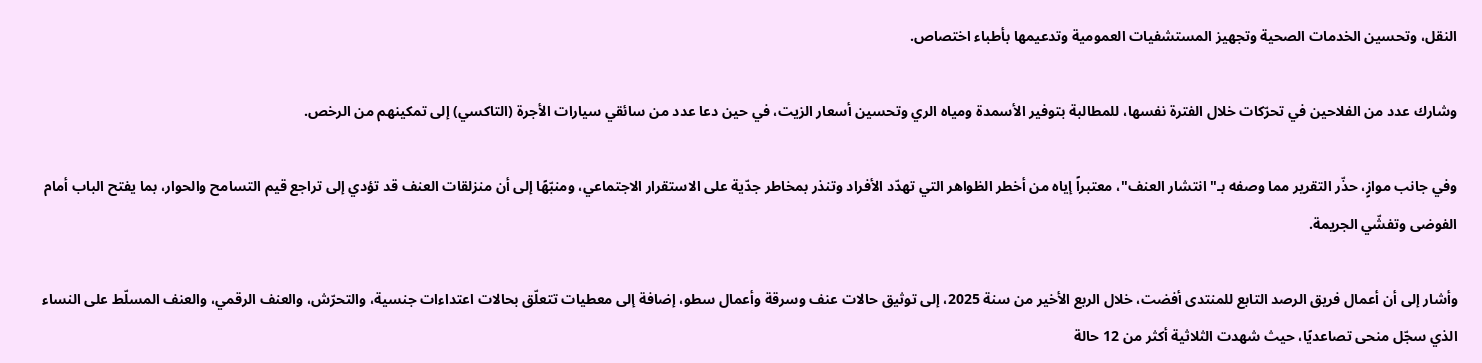النقل، وتحسين الخدمات الصحية وتجهيز المستشفيات العمومية وتدعيمها بأطباء اختصاص.

وشارك عدد من الفلاحين في تحرّكات خلال الفترة نفسها، للمطالبة بتوفير الأسمدة ومياه الري وتحسين أسعار الزيت، في حين دعا عدد من سائقي سيارات الأجرة (التاكسي) إلى تمكينهم من الرخص.

وفي جانب موازٍ، حذّر التقرير مما وصفه بـ"انتشار العنف"، معتبراً إياه من أخطر الظواهر التي تهدّد الأفراد وتنذر بمخاطر جدّية على الاستقرار الاجتماعي، ومنبّهًا إلى أن منزلقات العنف قد تؤدي إلى تراجع قيم التسامح والحوار، بما يفتح الباب أمام الفوضى وتفشّي الجريمة.

وأشار إلى أن أعمال فريق الرصد التابع للمنتدى أفضت، خلال الربع الأخير من سنة 2025، إلى توثيق حالات عنف وسرقة وأعمال سطو، إضافة إلى معطيات تتعلّق بحالات اعتداءات جنسية، والتحرّش، والعنف الرقمي، والعنف المسلّط على النساء الذي سجّل منحى تصاعديًا، حيث شهدت الثلاثية أكثر من 12 حالة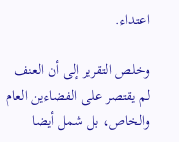اعتداء.

وخلص التقرير إلى أن العنف لم يقتصر على الفضاءين العام والخاص، بل شمل أيضا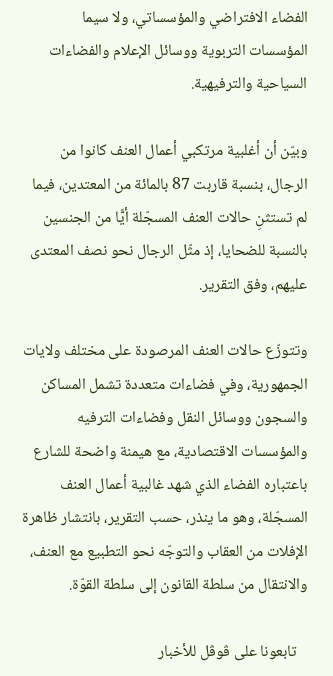الفضاء الافتراضي والمؤسساتي، ولا سيما المؤسسات التربوية ووسائل الإعلام والفضاءات السياحية والترفيهية.

وبيّن أن أغلبية مرتكبي أعمال العنف كانوا من الرجال، بنسبة قاربت 87 بالمائة من المعتدين، فيما لم تستثنِ حالات العنف المسجّلة أيًّا من الجنسين بالنسبة للضحايا، إذ مثّل الرجال نحو نصف المعتدى عليهم، وفق التقرير.

وتتوزّع حالات العنف المرصودة على مختلف ولايات الجمهورية، وفي فضاءات متعددة تشمل المساكن والسجون ووسائل النقل وفضاءات الترفيه والمؤسسات الاقتصادية، مع هيمنة واضحة للشارع باعتباره الفضاء الذي شهد غالبية أعمال العنف المسجّلة، وهو ما ينذر، حسب التقرير، بانتشار ظاهرة الإفلات من العقاب والتوجّه نحو التطبيع مع العنف، والانتقال من سلطة القانون إلى سلطة القوّة.

   تابعونا على ڤوڤل للأخبار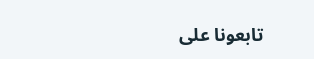تابعونا على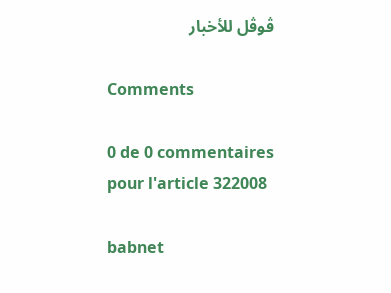ڤوڤل للأخبار

Comments

0 de 0 commentaires pour l'article 322008

babnet